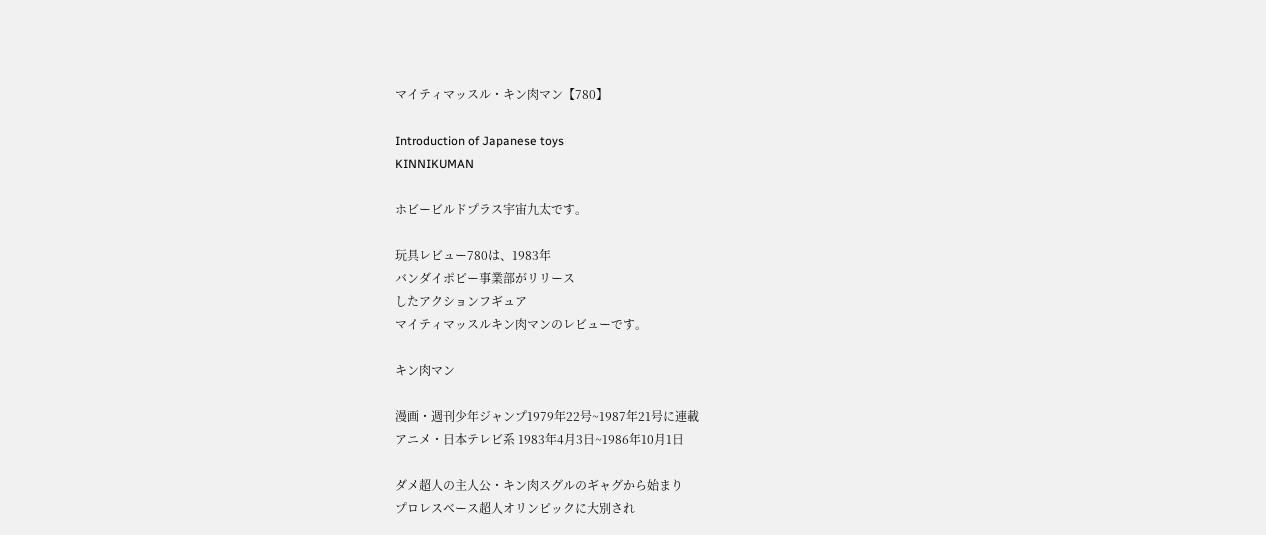マイティマッスル・キン肉マン【780】

Introduction of Japanese toys
KINNIKUMAN

ホビービルドプラス宇宙九太です。

玩具レビュー780は、1983年
バンダイポピー事業部がリリース
したアクションフギュア
マイティマッスルキン肉マンのレビューです。

キン肉マン

漫画・週刊少年ジャンプ1979年22号~1987年21号に連載
アニメ・日本テレビ系 1983年4月3日~1986年10月1日

ダメ超人の主人公・キン肉スグルのギャグから始まり
プロレスベース超人オリンピックに大別され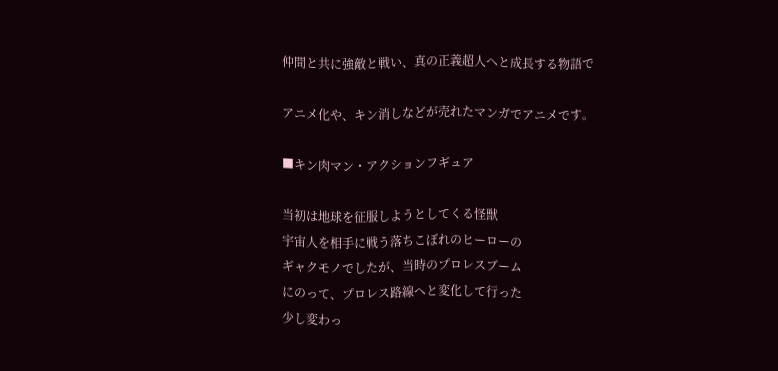仲間と共に強敵と戦い、真の正義超人へと成長する物語で

アニメ化や、キン消しなどが売れたマンガでアニメです。

■キン肉マン・アクションフギュア

当初は地球を征服しようとしてくる怪獣
宇宙人を相手に戦う落ちこぼれのヒーローの
ギャクモノでしたが、当時のプロレスブーム
にのって、プロレス路線へと変化して行った
少し変わっ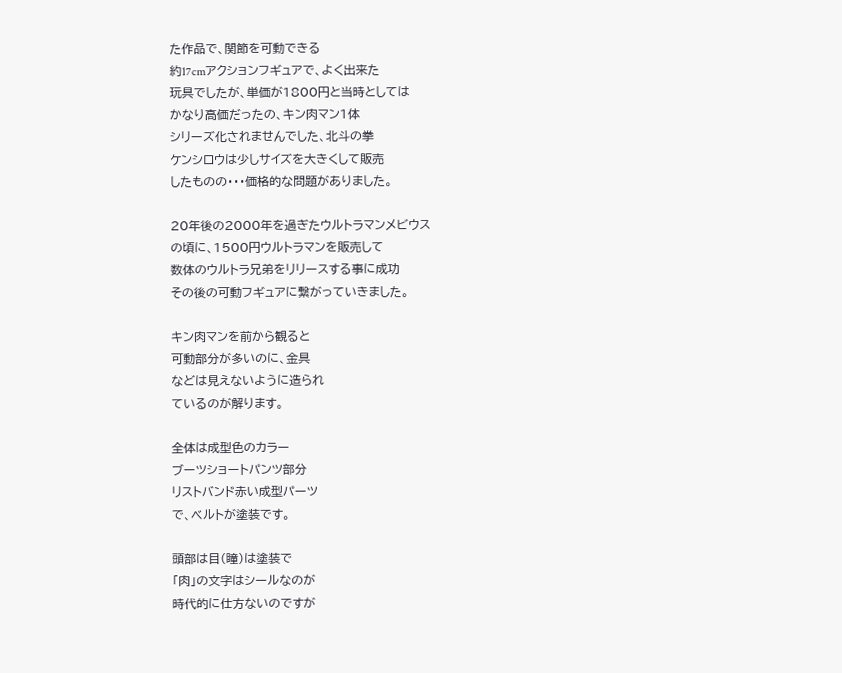た作品で、関節を可動できる
約17cmアクションフギュアで、よく出来た
玩具でしたが、単価が1800円と当時としては
かなり高価だったの、キン肉マン1体
シリーズ化されませんでした、北斗の拳
ケンシロウは少しサイズを大きくして販売
したものの・・・価格的な問題がありました。

20年後の2000年を過ぎたウルトラマンメビウス
の頃に、1500円ウルトラマンを販売して
数体のウルトラ兄弟をリリースする事に成功
その後の可動フギュアに繋がっていきました。

キン肉マンを前から観ると
可動部分が多いのに、金具
などは見えないように造られ
ているのが解ります。

全体は成型色のカラー
ブーツショートパンツ部分
リストバンド赤い成型パーツ
で、ベルトが塗装です。

頭部は目(瞳)は塗装で
「肉」の文字はシールなのが
時代的に仕方ないのですが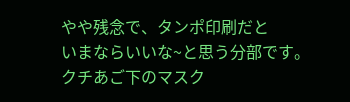やや残念で、タンポ印刷だと
いまならいいな~と思う分部です。
クチあご下のマスク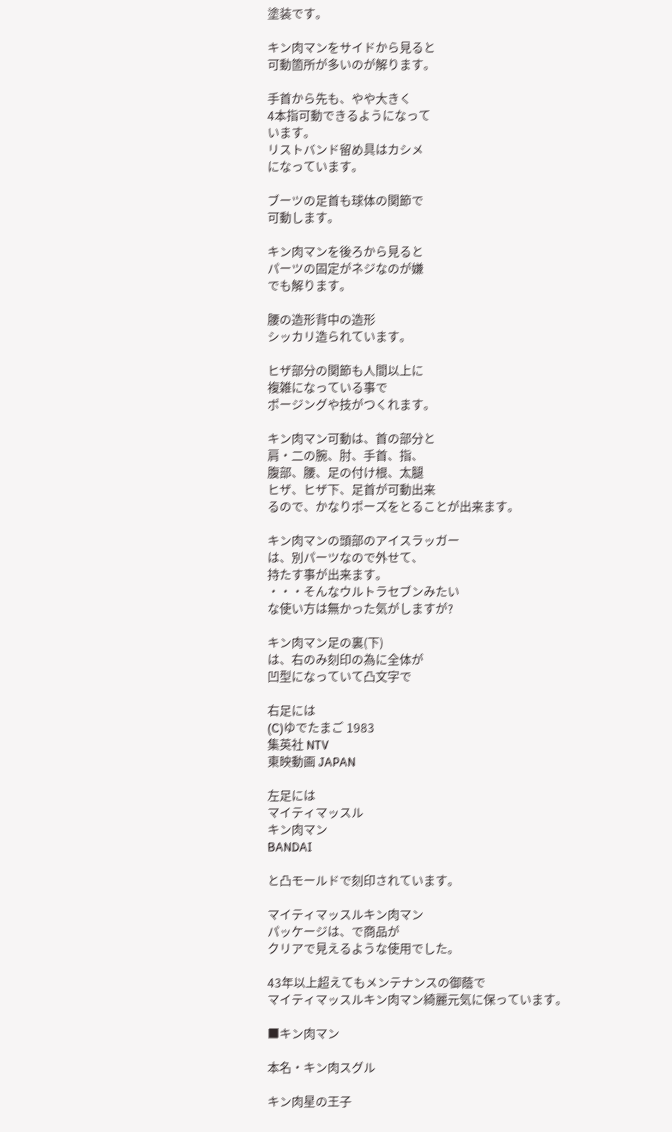塗装です。

キン肉マンをサイドから見ると
可動箇所が多いのが解ります。

手首から先も、やや大きく
4本指可動できるようになって
います。
リストバンド留め具はカシメ
になっています。

ブーツの足首も球体の関節で
可動します。

キン肉マンを後ろから見ると
パーツの固定がネジなのが嫌
でも解ります。

腰の造形背中の造形
シッカリ造られています。

ヒザ部分の関節も人間以上に
複雑になっている事で
ポージングや技がつくれます。

キン肉マン可動は、首の部分と
肩・二の腕、肘、手首、指、
腹部、腰、足の付け根、太腿
ヒザ、ヒザ下、足首が可動出来
るので、かなりポーズをとることが出来ます。

キン肉マンの頭部のアイスラッガー
は、別パーツなので外せて、
持たす事が出来ます。
・・・そんなウルトラセブンみたい
な使い方は無かった気がしますが?

キン肉マン足の裏(下)
は、右のみ刻印の為に全体が
凹型になっていて凸文字で

右足には
(C)ゆでたまご 1983
集英社 NTV
東映動画 JAPAN

左足には
マイティマッスル
キン肉マン
BANDAI

と凸モールドで刻印されています。

マイティマッスルキン肉マン
パッケージは、で商品が
クリアで見えるような使用でした。

43年以上超えてもメンテナンスの御蔭で
マイティマッスルキン肉マン綺麗元気に保っています。

■キン肉マン

本名・キン肉スグル

キン肉星の王子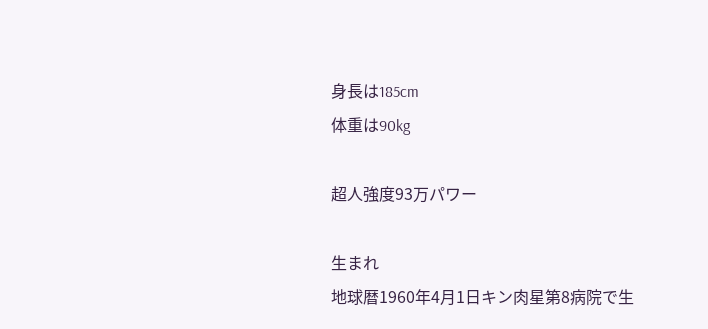身長は185cm
体重は90kg

超人強度93万パワー

生まれ
地球暦1960年4月1日キン肉星第8病院で生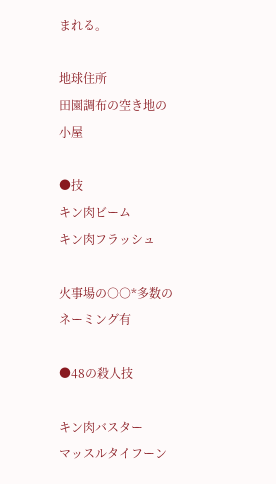まれる。

地球住所
田園調布の空き地の小屋

●技
キン肉ビーム
キン肉フラッシュ

火事場の○○*多数のネーミング有

●48の殺人技

キン肉バスター
マッスルタイフーン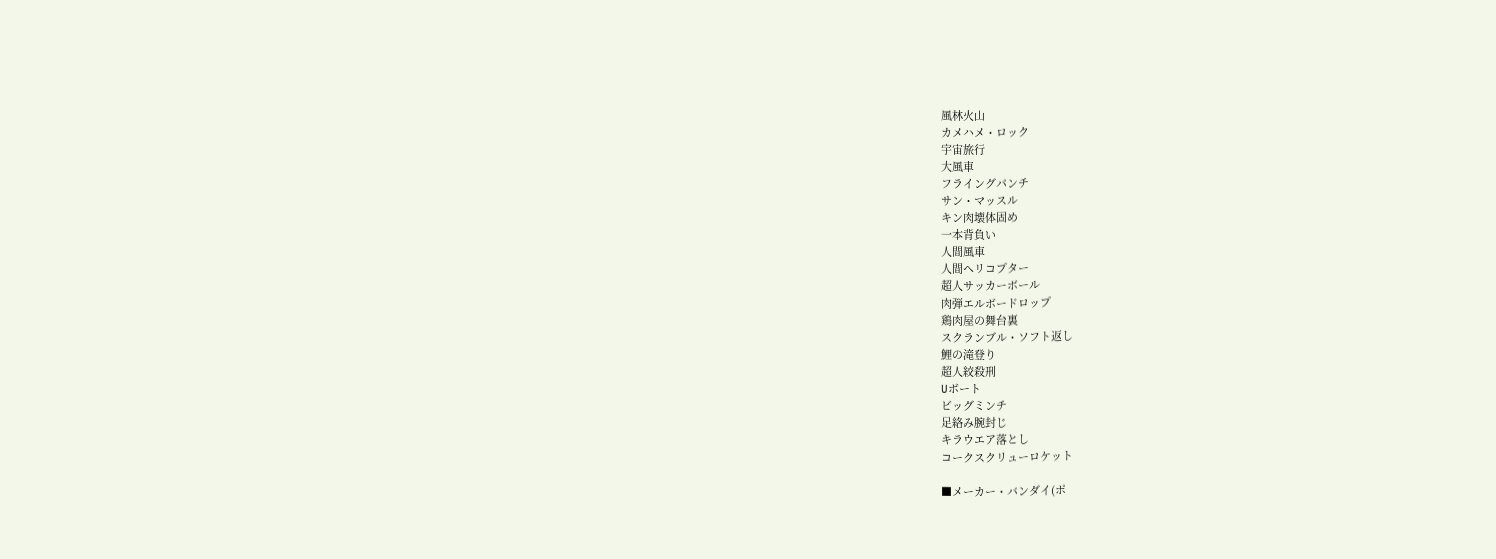風林火山
カメハメ・ロック
宇宙旅行
大風車
フライングパンチ
サン・マッスル
キン肉壊体固め
一本背負い
人間風車
人間ヘリコプター
超人サッカーボール
肉弾エルボードロップ
鶏肉屋の舞台裏
スクランブル・ソフト返し
鯉の滝登り
超人絞殺刑
Uボート
ビッグミンチ
足絡み腕封じ
キラウエア落とし
コークスクリューロケット

■メーカー・バンダイ(ポ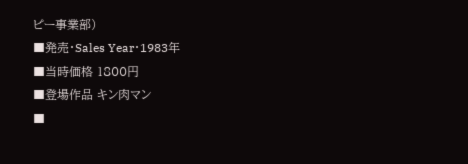ピー事業部)
■発売・Sales Year・1983年
■当時価格 1800円
■登場作品 キン肉マン
■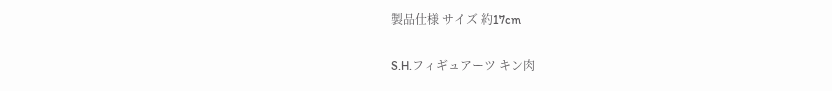製品仕様 サイズ 約17cm

S.H.フィギュアーツ キン肉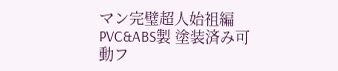マン完璧超人始祖編
PVC&ABS製 塗装済み可動フ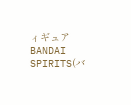ィギュア
BANDAI SPIRITS(バ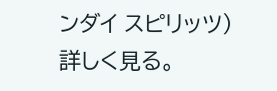ンダイ スピリッツ)
詳しく見る。